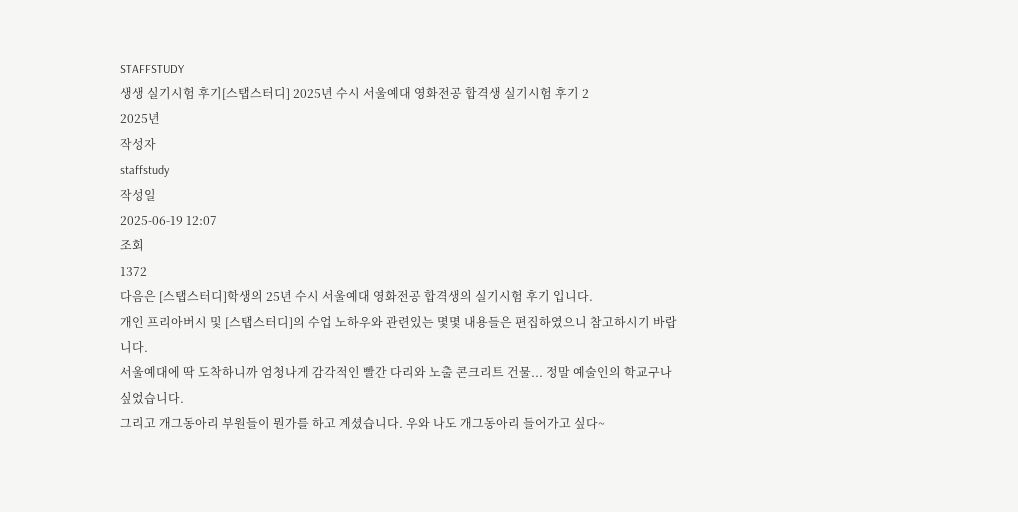STAFFSTUDY
생생 실기시험 후기[스탭스터디] 2025년 수시 서울예대 영화전공 합격생 실기시험 후기 2
2025년
작성자
staffstudy
작성일
2025-06-19 12:07
조회
1372
다음은 [스탭스터디]학생의 25년 수시 서울예대 영화전공 합격생의 실기시험 후기 입니다.
개인 프리아버시 및 [스탭스터디]의 수업 노하우와 관련있는 몇몇 내용들은 편집하였으니 참고하시기 바랍니다.
서울예대에 딱 도착하니까 엄청나게 감각적인 빨간 다리와 노출 콘크리트 건물... 정말 예술인의 학교구나 싶었습니다.
그리고 개그동아리 부원들이 뭔가를 하고 계셨습니다. 우와 나도 개그동아리 들어가고 싶다~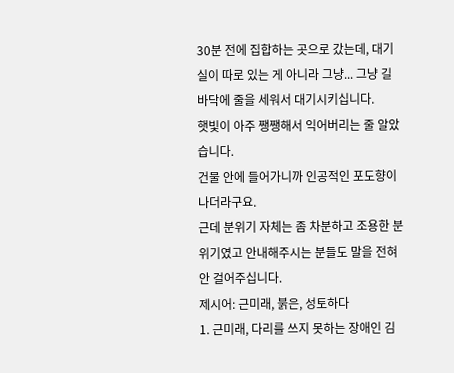30분 전에 집합하는 곳으로 갔는데, 대기실이 따로 있는 게 아니라 그냥... 그냥 길바닥에 줄을 세워서 대기시키십니다.
햇빛이 아주 쨍쨍해서 익어버리는 줄 알았습니다.
건물 안에 들어가니까 인공적인 포도향이 나더라구요.
근데 분위기 자체는 좀 차분하고 조용한 분위기였고 안내해주시는 분들도 말을 전혀 안 걸어주십니다.
제시어: 근미래, 붉은, 성토하다
1. 근미래, 다리를 쓰지 못하는 장애인 김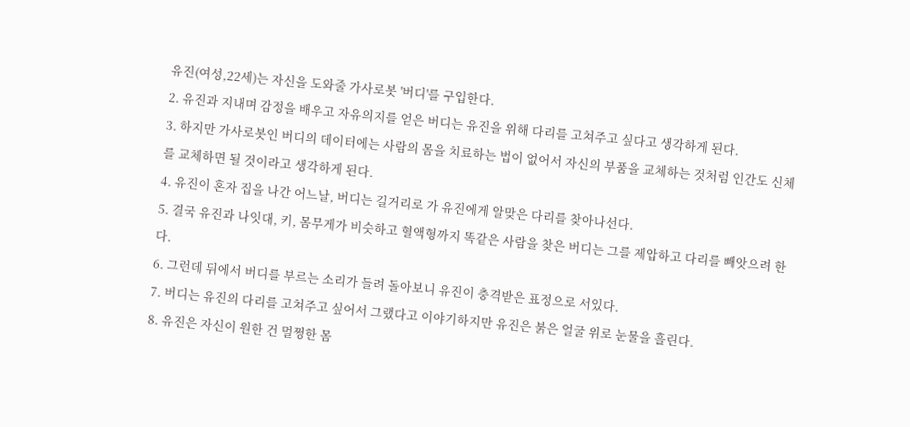유진(여성,22세)는 자신을 도와줄 가사로봇 '버디'를 구입한다.
2. 유진과 지내며 감정을 배우고 자유의지를 얻은 버디는 유진을 위해 다리를 고쳐주고 싶다고 생각하게 된다.
3. 하지만 가사로봇인 버디의 데이터에는 사람의 몸을 치료하는 법이 없어서 자신의 부품을 교체하는 것처럼 인간도 신체를 교체하면 될 것이라고 생각하게 된다.
4. 유진이 혼자 집을 나간 어느날, 버디는 길거리로 가 유진에게 알맞은 다리를 찾아나선다.
5. 결국 유진과 나잇대, 키, 몸무게가 비슷하고 혈액형까지 똑같은 사람을 찾은 버디는 그를 제압하고 다리를 빼앗으려 한다.
6. 그런데 뒤에서 버디를 부르는 소리가 들려 돌아보니 유진이 충격받은 표정으로 서있다.
7. 버디는 유진의 다리를 고쳐주고 싶어서 그랬다고 이야기하지만 유진은 붉은 얼굴 위로 눈물을 흘린다.
8. 유진은 자신이 원한 건 멀쩡한 몸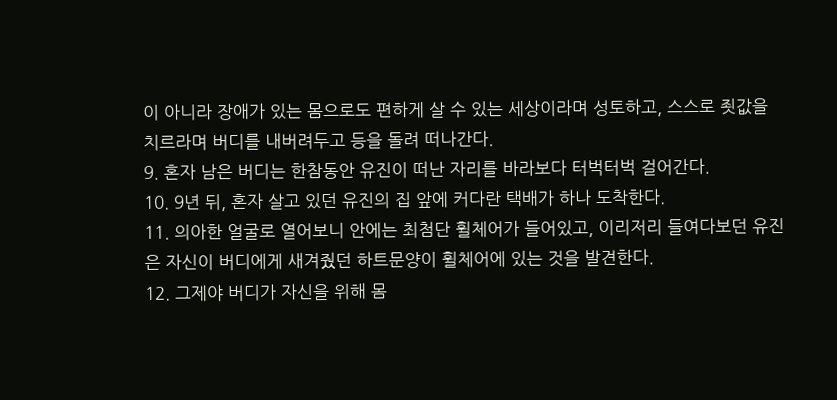이 아니라 장애가 있는 몸으로도 편하게 살 수 있는 세상이라며 성토하고, 스스로 죗값을 치르라며 버디를 내버려두고 등을 돌려 떠나간다.
9. 혼자 남은 버디는 한참동안 유진이 떠난 자리를 바라보다 터벅터벅 걸어간다.
10. 9년 뒤, 혼자 살고 있던 유진의 집 앞에 커다란 택배가 하나 도착한다.
11. 의아한 얼굴로 열어보니 안에는 최첨단 휠체어가 들어있고, 이리저리 들여다보던 유진은 자신이 버디에게 새겨줬던 하트문양이 휠체어에 있는 것을 발견한다.
12. 그제야 버디가 자신을 위해 몸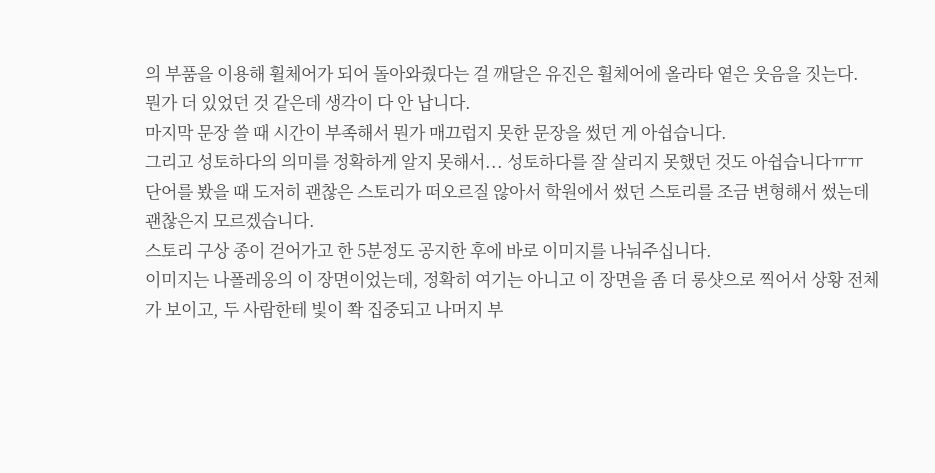의 부품을 이용해 휠체어가 되어 돌아와줬다는 걸 깨달은 유진은 휠체어에 올라타 옅은 웃음을 짓는다.
뭔가 더 있었던 것 같은데 생각이 다 안 납니다.
마지막 문장 쓸 때 시간이 부족해서 뭔가 매끄럽지 못한 문장을 썼던 게 아쉽습니다.
그리고 성토하다의 의미를 정확하게 알지 못해서... 성토하다를 잘 살리지 못했던 것도 아쉽습니다ㅠㅠ
단어를 봤을 때 도저히 괜찮은 스토리가 떠오르질 않아서 학원에서 썼던 스토리를 조금 변형해서 썼는데 괜찮은지 모르겠습니다.
스토리 구상 종이 걷어가고 한 5분정도 공지한 후에 바로 이미지를 나눠주십니다.
이미지는 나폴레옹의 이 장면이었는데, 정확히 여기는 아니고 이 장면을 좀 더 롱샷으로 찍어서 상황 전체가 보이고, 두 사람한테 빛이 쫙 집중되고 나머지 부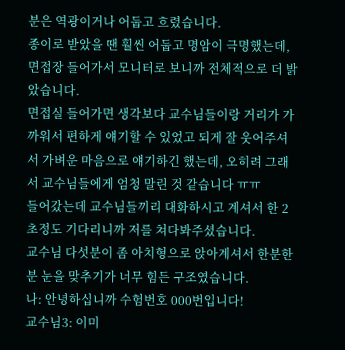분은 역광이거나 어둡고 흐렸습니다.
종이로 받았을 땐 훨씬 어둡고 명암이 극명했는데, 면접장 들어가서 모니터로 보니까 전체적으로 더 밝았습니다.
면접실 들어가면 생각보다 교수님들이랑 거리가 가까워서 편하게 얘기할 수 있었고 되게 잘 웃어주셔서 가벼운 마음으로 얘기하긴 했는데, 오히려 그래서 교수님들에게 엄청 말린 것 같습니다 ㅠㅠ
들어갔는데 교수님들끼리 대화하시고 계셔서 한 2초정도 기다리니까 저를 쳐다봐주셨습니다.
교수님 다섯분이 좀 아치형으로 앉아계셔서 한분한분 눈을 맞추기가 너무 힘든 구조였습니다.
나: 안녕하십니까 수험번호 000번입니다!
교수님3: 이미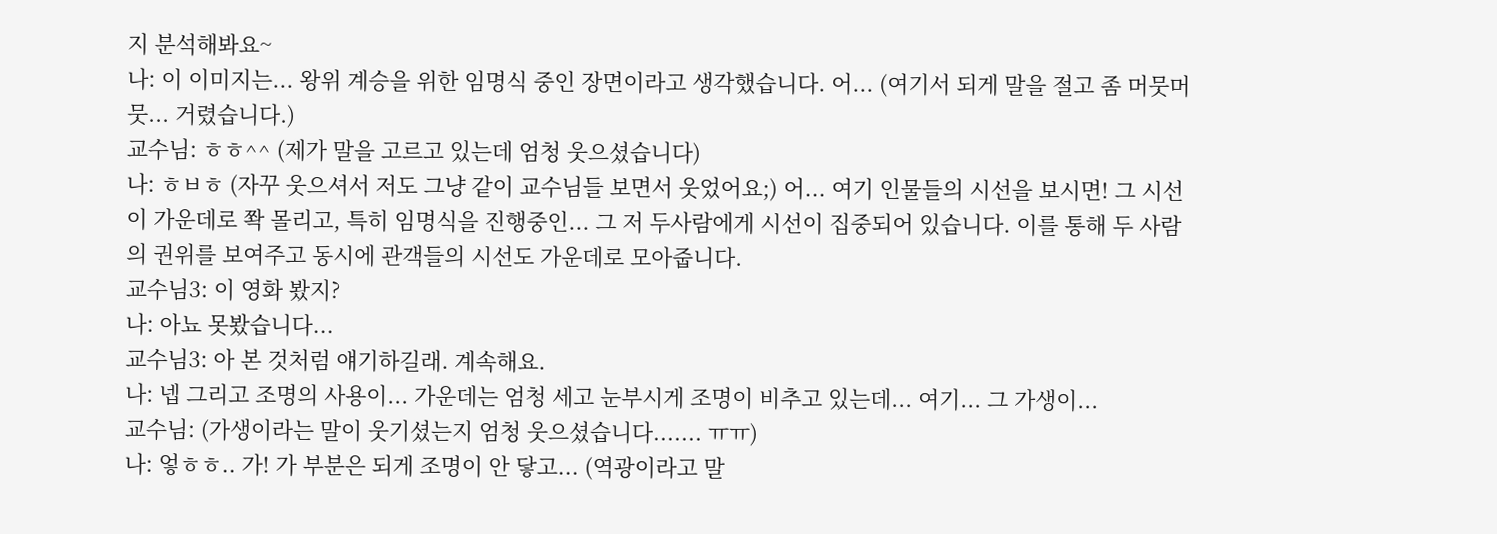지 분석해봐요~
나: 이 이미지는... 왕위 계승을 위한 임명식 중인 장면이라고 생각했습니다. 어... (여기서 되게 말을 절고 좀 머뭇머뭇... 거렸습니다.)
교수님: ㅎㅎ^^ (제가 말을 고르고 있는데 엄청 웃으셨습니다)
나: ㅎㅂㅎ (자꾸 웃으셔서 저도 그냥 같이 교수님들 보면서 웃었어요;) 어... 여기 인물들의 시선을 보시면! 그 시선이 가운데로 쫙 몰리고, 특히 임명식을 진행중인... 그 저 두사람에게 시선이 집중되어 있습니다. 이를 통해 두 사람의 권위를 보여주고 동시에 관객들의 시선도 가운데로 모아줍니다.
교수님3: 이 영화 봤지?
나: 아뇨 못봤습니다...
교수님3: 아 본 것처럼 얘기하길래. 계속해요.
나: 넵 그리고 조명의 사용이... 가운데는 엄청 세고 눈부시게 조명이 비추고 있는데... 여기... 그 가생이...
교수님: (가생이라는 말이 웃기셨는지 엄청 웃으셨습니다....... ㅠㅠ)
나: 엏ㅎㅎ.. 가! 가 부분은 되게 조명이 안 닿고... (역광이라고 말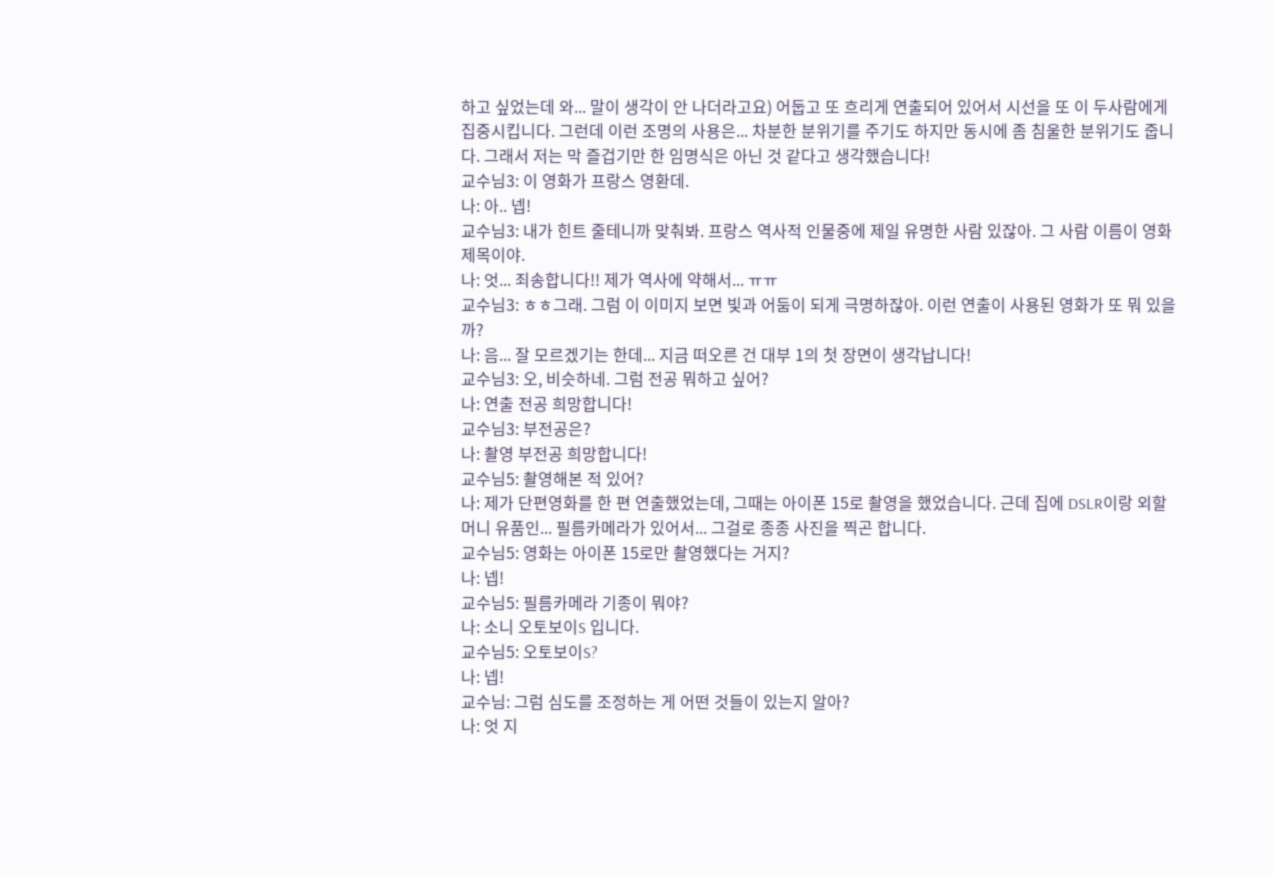하고 싶었는데 와... 말이 생각이 안 나더라고요) 어둡고 또 흐리게 연출되어 있어서 시선을 또 이 두사람에게 집중시킵니다. 그런데 이런 조명의 사용은... 차분한 분위기를 주기도 하지만 동시에 좀 침울한 분위기도 줍니다. 그래서 저는 막 즐겁기만 한 임명식은 아닌 것 같다고 생각했습니다!
교수님3: 이 영화가 프랑스 영환데.
나: 아.. 넵!
교수님3: 내가 힌트 줄테니까 맞춰봐. 프랑스 역사적 인물중에 제일 유명한 사람 있잖아. 그 사람 이름이 영화 제목이야.
나: 엇... 죄송합니다!! 제가 역사에 약해서... ㅠㅠ
교수님3: ㅎㅎ그래. 그럼 이 이미지 보면 빛과 어둠이 되게 극명하잖아. 이런 연출이 사용된 영화가 또 뭐 있을까?
나: 음... 잘 모르겠기는 한데... 지금 떠오른 건 대부 1의 첫 장면이 생각납니다!
교수님3: 오, 비슷하네. 그럼 전공 뭐하고 싶어?
나: 연출 전공 희망합니다!
교수님3: 부전공은?
나: 촬영 부전공 희망합니다!
교수님5: 촬영해본 적 있어?
나: 제가 단편영화를 한 편 연출했었는데, 그때는 아이폰 15로 촬영을 했었습니다. 근데 집에 DSLR이랑 외할머니 유품인... 필름카메라가 있어서... 그걸로 종종 사진을 찍곤 합니다.
교수님5: 영화는 아이폰 15로만 촬영했다는 거지?
나: 넵!
교수님5: 필름카메라 기종이 뭐야?
나: 소니 오토보이S 입니다.
교수님5: 오토보이S?
나: 넵!
교수님: 그럼 심도를 조정하는 게 어떤 것들이 있는지 알아?
나: 엇 지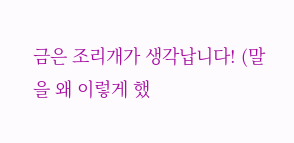금은 조리개가 생각납니다! (말을 왜 이렇게 했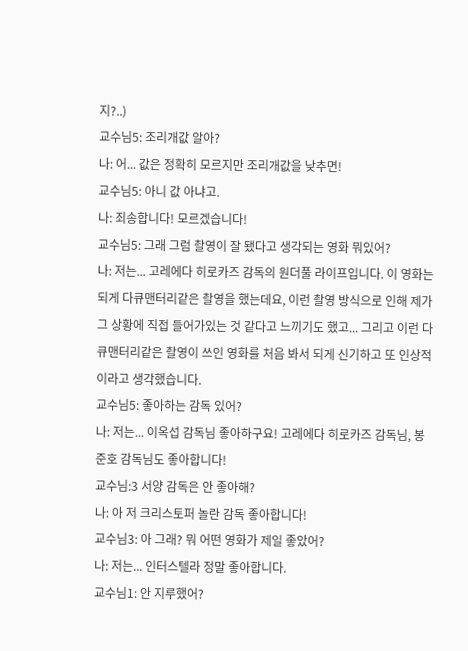지?..)
교수님5: 조리개값 알아?
나: 어... 값은 정확히 모르지만 조리개값을 낮추면!
교수님5: 아니 값 아냐고.
나: 죄송합니다! 모르겠습니다!
교수님5: 그래 그럼 촬영이 잘 됐다고 생각되는 영화 뭐있어?
나: 저는... 고레에다 히로카즈 감독의 원더풀 라이프입니다. 이 영화는 되게 다큐맨터리같은 촬영을 했는데요, 이런 촬영 방식으로 인해 제가 그 상황에 직접 들어가있는 것 같다고 느끼기도 했고... 그리고 이런 다큐맨터리같은 촬영이 쓰인 영화를 처음 봐서 되게 신기하고 또 인상적이라고 생각했습니다.
교수님5: 좋아하는 감독 있어?
나: 저는... 이옥섭 감독님 좋아하구요! 고레에다 히로카즈 감독님, 봉준호 감독님도 좋아합니다!
교수님:3 서양 감독은 안 좋아해?
나: 아 저 크리스토퍼 놀란 감독 좋아합니다!
교수님3: 아 그래? 뭐 어떤 영화가 제일 좋았어?
나: 저는... 인터스텔라 정말 좋아합니다.
교수님1: 안 지루했어?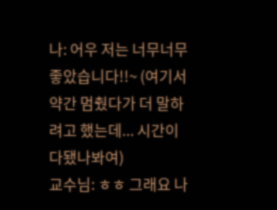나: 어우 저는 너무너무 좋았습니다!!~ (여기서 약간 멈췄다가 더 말하려고 했는데... 시간이 다됐나봐여)
교수님: ㅎㅎ 그래요 나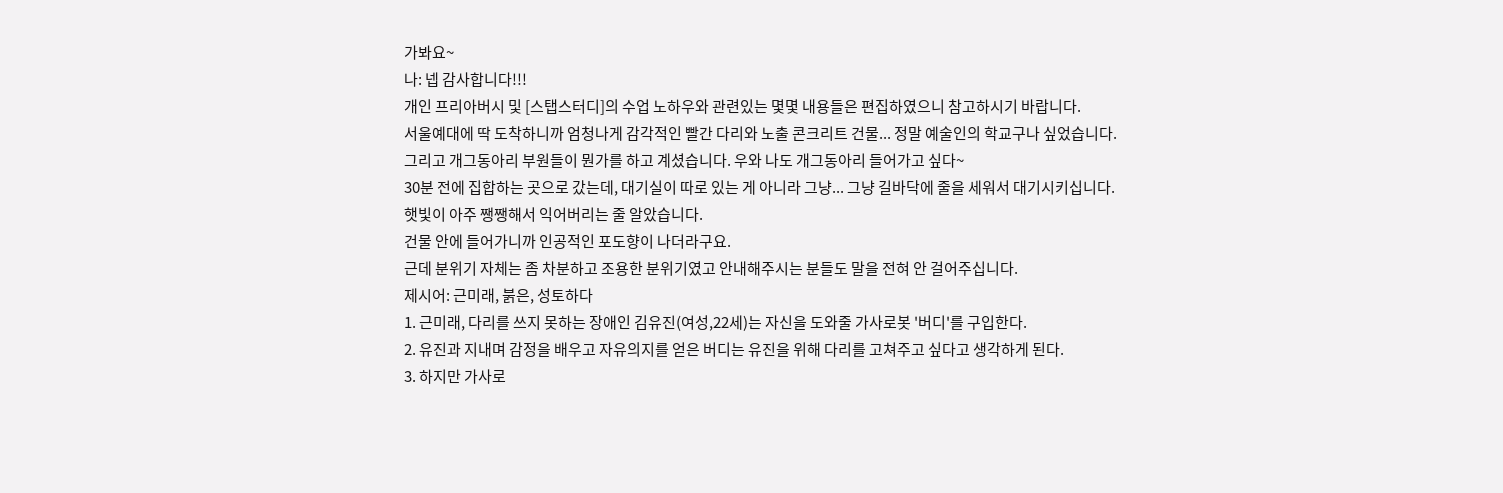가봐요~
나: 넵 감사합니다!!!
개인 프리아버시 및 [스탭스터디]의 수업 노하우와 관련있는 몇몇 내용들은 편집하였으니 참고하시기 바랍니다.
서울예대에 딱 도착하니까 엄청나게 감각적인 빨간 다리와 노출 콘크리트 건물... 정말 예술인의 학교구나 싶었습니다.
그리고 개그동아리 부원들이 뭔가를 하고 계셨습니다. 우와 나도 개그동아리 들어가고 싶다~
30분 전에 집합하는 곳으로 갔는데, 대기실이 따로 있는 게 아니라 그냥... 그냥 길바닥에 줄을 세워서 대기시키십니다.
햇빛이 아주 쨍쨍해서 익어버리는 줄 알았습니다.
건물 안에 들어가니까 인공적인 포도향이 나더라구요.
근데 분위기 자체는 좀 차분하고 조용한 분위기였고 안내해주시는 분들도 말을 전혀 안 걸어주십니다.
제시어: 근미래, 붉은, 성토하다
1. 근미래, 다리를 쓰지 못하는 장애인 김유진(여성,22세)는 자신을 도와줄 가사로봇 '버디'를 구입한다.
2. 유진과 지내며 감정을 배우고 자유의지를 얻은 버디는 유진을 위해 다리를 고쳐주고 싶다고 생각하게 된다.
3. 하지만 가사로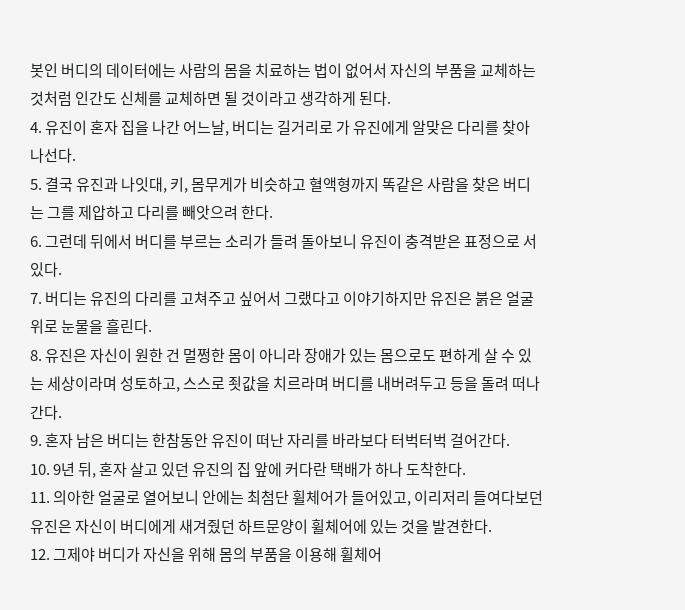봇인 버디의 데이터에는 사람의 몸을 치료하는 법이 없어서 자신의 부품을 교체하는 것처럼 인간도 신체를 교체하면 될 것이라고 생각하게 된다.
4. 유진이 혼자 집을 나간 어느날, 버디는 길거리로 가 유진에게 알맞은 다리를 찾아나선다.
5. 결국 유진과 나잇대, 키, 몸무게가 비슷하고 혈액형까지 똑같은 사람을 찾은 버디는 그를 제압하고 다리를 빼앗으려 한다.
6. 그런데 뒤에서 버디를 부르는 소리가 들려 돌아보니 유진이 충격받은 표정으로 서있다.
7. 버디는 유진의 다리를 고쳐주고 싶어서 그랬다고 이야기하지만 유진은 붉은 얼굴 위로 눈물을 흘린다.
8. 유진은 자신이 원한 건 멀쩡한 몸이 아니라 장애가 있는 몸으로도 편하게 살 수 있는 세상이라며 성토하고, 스스로 죗값을 치르라며 버디를 내버려두고 등을 돌려 떠나간다.
9. 혼자 남은 버디는 한참동안 유진이 떠난 자리를 바라보다 터벅터벅 걸어간다.
10. 9년 뒤, 혼자 살고 있던 유진의 집 앞에 커다란 택배가 하나 도착한다.
11. 의아한 얼굴로 열어보니 안에는 최첨단 휠체어가 들어있고, 이리저리 들여다보던 유진은 자신이 버디에게 새겨줬던 하트문양이 휠체어에 있는 것을 발견한다.
12. 그제야 버디가 자신을 위해 몸의 부품을 이용해 휠체어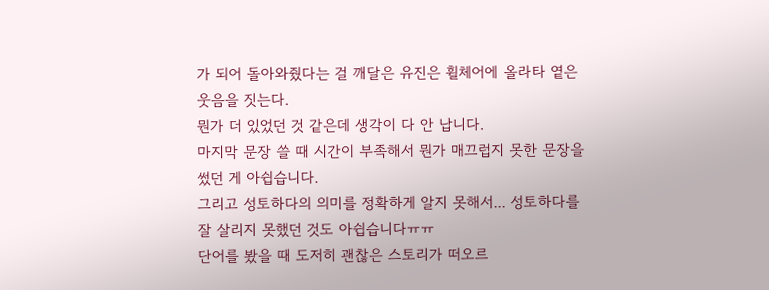가 되어 돌아와줬다는 걸 깨달은 유진은 휠체어에 올라타 옅은 웃음을 짓는다.
뭔가 더 있었던 것 같은데 생각이 다 안 납니다.
마지막 문장 쓸 때 시간이 부족해서 뭔가 매끄럽지 못한 문장을 썼던 게 아쉽습니다.
그리고 성토하다의 의미를 정확하게 알지 못해서... 성토하다를 잘 살리지 못했던 것도 아쉽습니다ㅠㅠ
단어를 봤을 때 도저히 괜찮은 스토리가 떠오르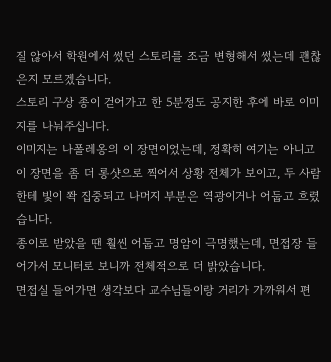질 않아서 학원에서 썼던 스토리를 조금 변형해서 썼는데 괜찮은지 모르겠습니다.
스토리 구상 종이 걷어가고 한 5분정도 공지한 후에 바로 이미지를 나눠주십니다.
이미지는 나폴레옹의 이 장면이었는데, 정확히 여기는 아니고 이 장면을 좀 더 롱샷으로 찍어서 상황 전체가 보이고, 두 사람한테 빛이 쫙 집중되고 나머지 부분은 역광이거나 어둡고 흐렸습니다.
종이로 받았을 땐 훨씬 어둡고 명암이 극명했는데, 면접장 들어가서 모니터로 보니까 전체적으로 더 밝았습니다.
면접실 들어가면 생각보다 교수님들이랑 거리가 가까워서 편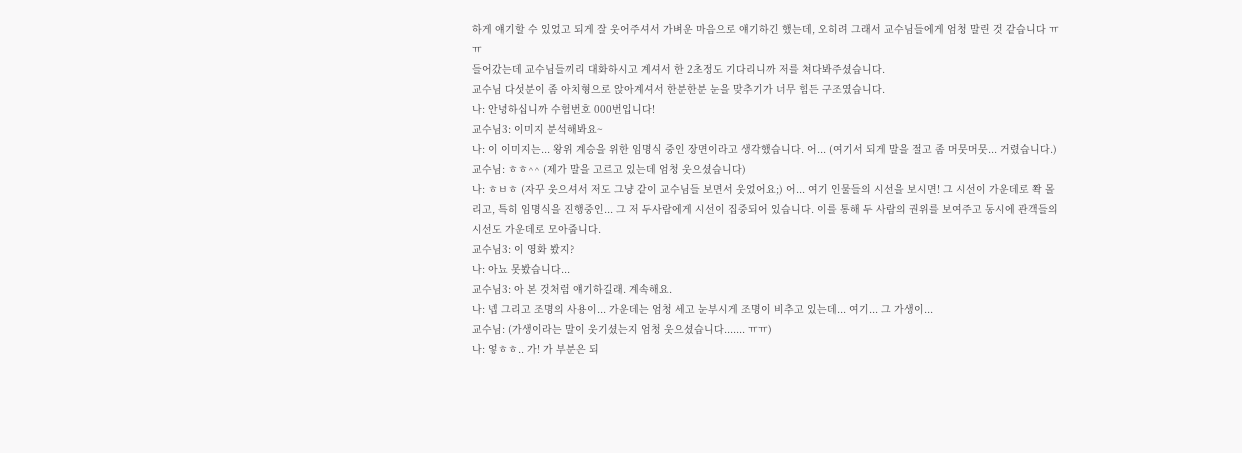하게 얘기할 수 있었고 되게 잘 웃어주셔서 가벼운 마음으로 얘기하긴 했는데, 오히려 그래서 교수님들에게 엄청 말린 것 같습니다 ㅠㅠ
들어갔는데 교수님들끼리 대화하시고 계셔서 한 2초정도 기다리니까 저를 쳐다봐주셨습니다.
교수님 다섯분이 좀 아치형으로 앉아계셔서 한분한분 눈을 맞추기가 너무 힘든 구조였습니다.
나: 안녕하십니까 수험번호 000번입니다!
교수님3: 이미지 분석해봐요~
나: 이 이미지는... 왕위 계승을 위한 임명식 중인 장면이라고 생각했습니다. 어... (여기서 되게 말을 절고 좀 머뭇머뭇... 거렸습니다.)
교수님: ㅎㅎ^^ (제가 말을 고르고 있는데 엄청 웃으셨습니다)
나: ㅎㅂㅎ (자꾸 웃으셔서 저도 그냥 같이 교수님들 보면서 웃었어요;) 어... 여기 인물들의 시선을 보시면! 그 시선이 가운데로 쫙 몰리고, 특히 임명식을 진행중인... 그 저 두사람에게 시선이 집중되어 있습니다. 이를 통해 두 사람의 권위를 보여주고 동시에 관객들의 시선도 가운데로 모아줍니다.
교수님3: 이 영화 봤지?
나: 아뇨 못봤습니다...
교수님3: 아 본 것처럼 얘기하길래. 계속해요.
나: 넵 그리고 조명의 사용이... 가운데는 엄청 세고 눈부시게 조명이 비추고 있는데... 여기... 그 가생이...
교수님: (가생이라는 말이 웃기셨는지 엄청 웃으셨습니다....... ㅠㅠ)
나: 엏ㅎㅎ.. 가! 가 부분은 되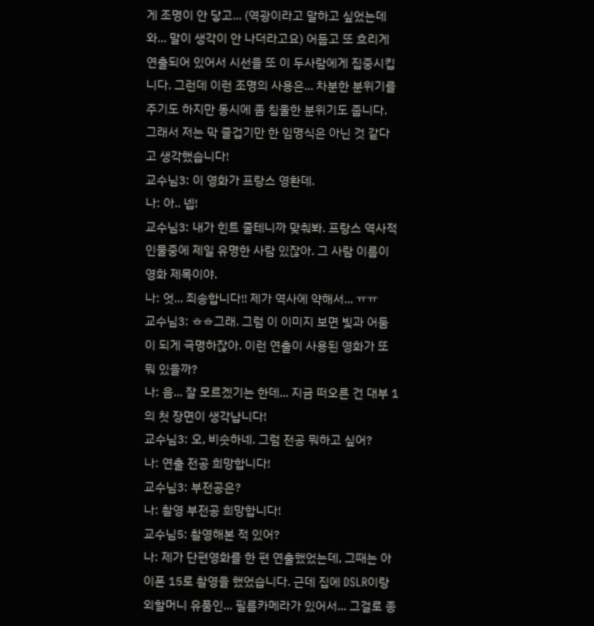게 조명이 안 닿고... (역광이라고 말하고 싶었는데 와... 말이 생각이 안 나더라고요) 어둡고 또 흐리게 연출되어 있어서 시선을 또 이 두사람에게 집중시킵니다. 그런데 이런 조명의 사용은... 차분한 분위기를 주기도 하지만 동시에 좀 침울한 분위기도 줍니다. 그래서 저는 막 즐겁기만 한 임명식은 아닌 것 같다고 생각했습니다!
교수님3: 이 영화가 프랑스 영환데.
나: 아.. 넵!
교수님3: 내가 힌트 줄테니까 맞춰봐. 프랑스 역사적 인물중에 제일 유명한 사람 있잖아. 그 사람 이름이 영화 제목이야.
나: 엇... 죄송합니다!! 제가 역사에 약해서... ㅠㅠ
교수님3: ㅎㅎ그래. 그럼 이 이미지 보면 빛과 어둠이 되게 극명하잖아. 이런 연출이 사용된 영화가 또 뭐 있을까?
나: 음... 잘 모르겠기는 한데... 지금 떠오른 건 대부 1의 첫 장면이 생각납니다!
교수님3: 오, 비슷하네. 그럼 전공 뭐하고 싶어?
나: 연출 전공 희망합니다!
교수님3: 부전공은?
나: 촬영 부전공 희망합니다!
교수님5: 촬영해본 적 있어?
나: 제가 단편영화를 한 편 연출했었는데, 그때는 아이폰 15로 촬영을 했었습니다. 근데 집에 DSLR이랑 외할머니 유품인... 필름카메라가 있어서... 그걸로 종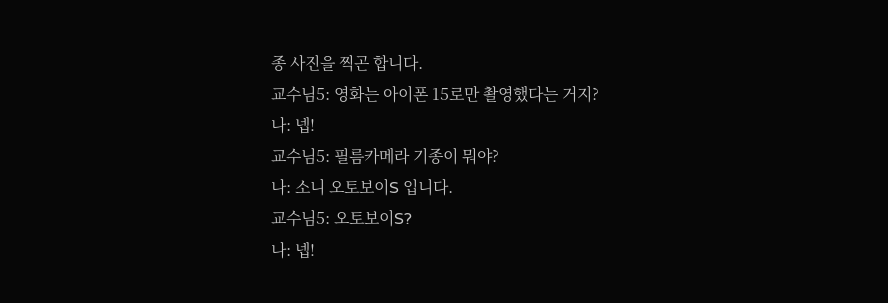종 사진을 찍곤 합니다.
교수님5: 영화는 아이폰 15로만 촬영했다는 거지?
나: 넵!
교수님5: 필름카메라 기종이 뭐야?
나: 소니 오토보이S 입니다.
교수님5: 오토보이S?
나: 넵!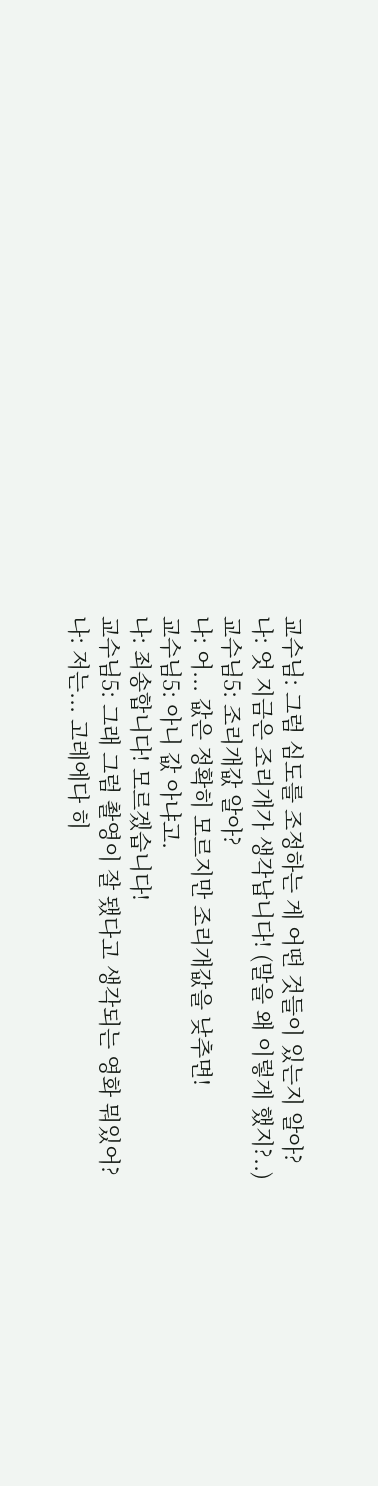교수님: 그럼 심도를 조정하는 게 어떤 것들이 있는지 알아?
나: 엇 지금은 조리개가 생각납니다! (말을 왜 이렇게 했지?..)
교수님5: 조리개값 알아?
나: 어... 값은 정확히 모르지만 조리개값을 낮추면!
교수님5: 아니 값 아냐고.
나: 죄송합니다! 모르겠습니다!
교수님5: 그래 그럼 촬영이 잘 됐다고 생각되는 영화 뭐있어?
나: 저는... 고레에다 히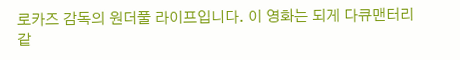로카즈 감독의 원더풀 라이프입니다. 이 영화는 되게 다큐맨터리같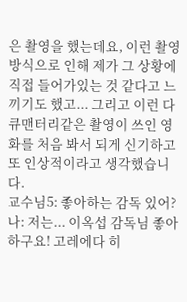은 촬영을 했는데요, 이런 촬영 방식으로 인해 제가 그 상황에 직접 들어가있는 것 같다고 느끼기도 했고... 그리고 이런 다큐맨터리같은 촬영이 쓰인 영화를 처음 봐서 되게 신기하고 또 인상적이라고 생각했습니다.
교수님5: 좋아하는 감독 있어?
나: 저는... 이옥섭 감독님 좋아하구요! 고레에다 히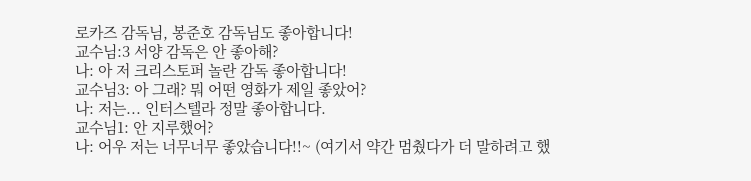로카즈 감독님, 봉준호 감독님도 좋아합니다!
교수님:3 서양 감독은 안 좋아해?
나: 아 저 크리스토퍼 놀란 감독 좋아합니다!
교수님3: 아 그래? 뭐 어떤 영화가 제일 좋았어?
나: 저는... 인터스텔라 정말 좋아합니다.
교수님1: 안 지루했어?
나: 어우 저는 너무너무 좋았습니다!!~ (여기서 약간 멈췄다가 더 말하려고 했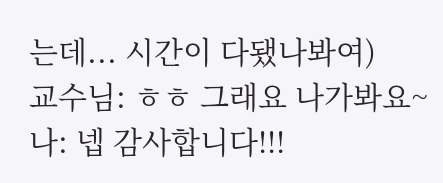는데... 시간이 다됐나봐여)
교수님: ㅎㅎ 그래요 나가봐요~
나: 넵 감사합니다!!!